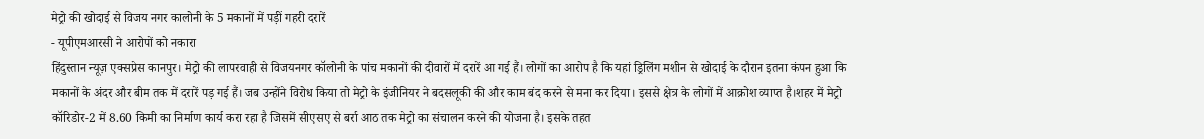मेट्रो की खोदाई से विजय नगर कालोनी के 5 मकानों में पड़ीं गहरी दरारें
- यूपीएमआरसी ने आरोपों को नकारा
हिंदुस्तान न्यूज़ एक्सप्रेस कानपुर। मेट्रो की लापरवाही से विजयनगर कॉलोनी के पांच मकानों की दीवारों में दरारें आ गई हैं। लोगों का आरोप है कि यहां ड्रिलिंग मशीन से खोदाई के दौरान इतना कंपन हुआ कि मकानों के अंदर और बीम तक में दरारें पड़ गई हैं। जब उन्होंने विरोध किया तो मेट्रो के इंजीनियर ने बदसलूकी की और काम बंद करने से मना कर दिया। इससे क्षेत्र के लोगों में आक्रोश व्याप्त है।शहर में मेट्रो कॉरिडोर-2 में 8.60 किमी का निर्माण कार्य करा रहा है जिसमें सीएसए से बर्रा आठ तक मेट्रो का संचालन करने की योजना है। इसके तहत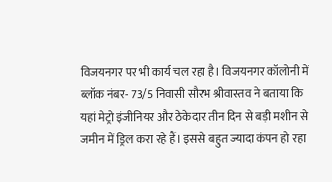विजयनगर पर भी कार्य चल रहा है। विजयनगर कॉलोनी में ब्लॉक नंबर- 73/5 निवासी सौरभ श्रीवास्तव ने बताया कि यहां मेट्रो इंजीनियर और ठेकेदार तीन दिन से बड़ी मशीन से जमीन में ड्रिल करा रहे हैं। इससे बहुत ज्यादा कंपन हो रहा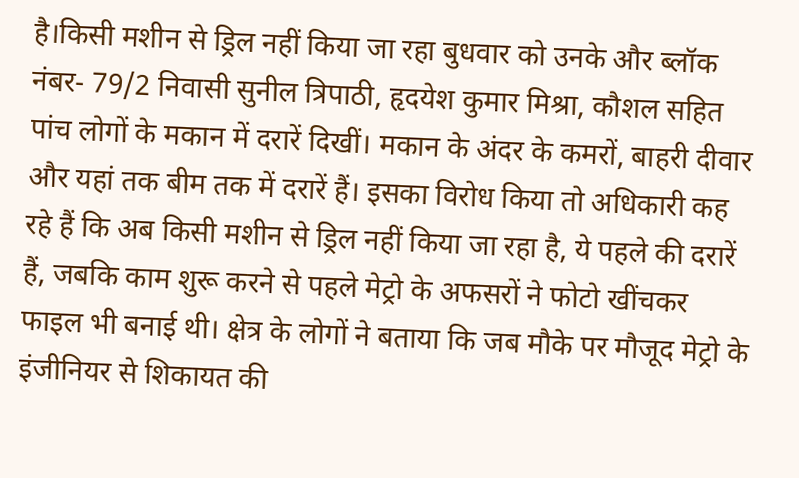है।किसी मशीन से ड्रिल नहीं किया जा रहा बुधवार को उनके और ब्लॉक नंबर- 79/2 निवासी सुनील त्रिपाठी, हृदयेश कुमार मिश्रा, कौशल सहित पांच लोगों के मकान में दरारें दिखीं। मकान के अंदर के कमरों, बाहरी दीवार और यहां तक बीम तक में दरारें हैं। इसका विरोध किया तो अधिकारी कह रहे हैं कि अब किसी मशीन से ड्रिल नहीं किया जा रहा है, ये पहले की दरारें हैं, जबकि काम शुरू करने से पहले मेट्रो के अफसरों ने फोटो खींचकर फाइल भी बनाई थी। क्षेत्र के लोगों ने बताया कि जब मौके पर मौजूद मेट्रो के इंजीनियर से शिकायत की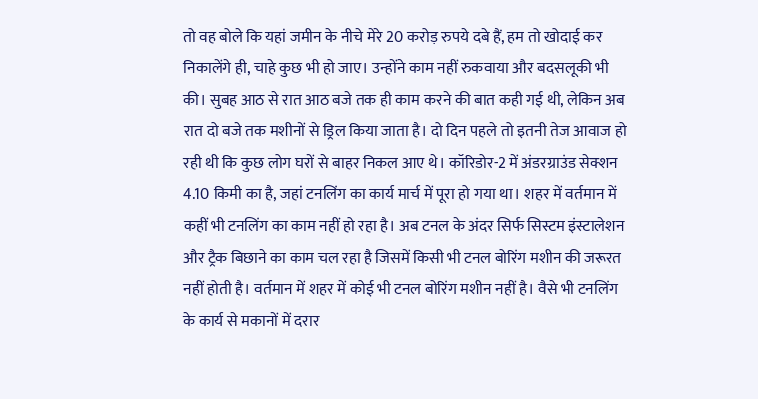तो वह बोले कि यहां जमीन के नीचे मेरे 20 करोड़ रुपये दबे हैं, हम तो खोदाई कर निकालेंगे ही, चाहे कुछ भी हो जाए। उन्होंने काम नहीं रुकवाया और बदसलूकी भी की। सुबह आठ से रात आठ बजे तक ही काम करने की बात कही गई थी, लेकिन अब रात दो बजे तक मशीनों से ड्रिल किया जाता है। दो दिन पहले तो इतनी तेज आवाज हो रही थी कि कुछ लोग घरों से बाहर निकल आए थे। कॉरिडोर-2 में अंडरग्राउंड सेक्शन 4.10 किमी का है, जहां टनलिंग का कार्य मार्च में पूरा हो गया था। शहर में वर्तमान में कहीं भी टनलिंग का काम नहीं हो रहा है। अब टनल के अंदर सिर्फ सिस्टम इंस्टालेशन और ट्रैक बिछाने का काम चल रहा है जिसमें किसी भी टनल बोरिंग मशीन की जरूरत नहीं होती है। वर्तमान में शहर में कोई भी टनल बोरिंग मशीन नहीं है। वैसे भी टनलिंग के कार्य से मकानों में दरार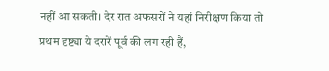नहीं आ सकती। देर रात अफसरों ने यहां निरीक्षण किया तो प्रथम दृष्ट्या ये दरारें पूर्व की लग रही हैं,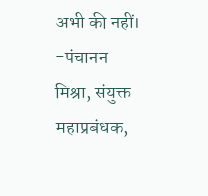अभी की नहीं। -पंचानन मिश्रा, संयुक्त महाप्रबंधक,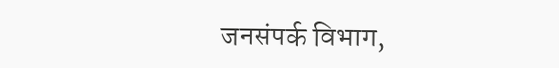जनसंपर्क विभाग,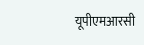यूपीएमआरसी